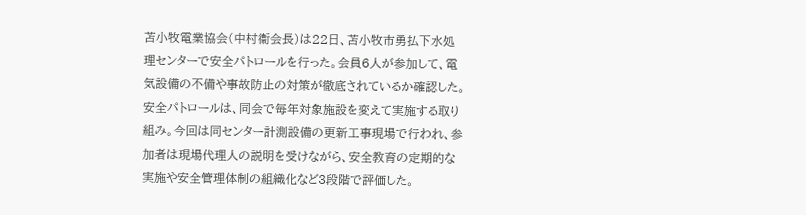苫小牧電業協会(中村衞会長)は22日、苫小牧市勇払下水処理センターで安全パトロールを行った。会員6人が参加して、電気設備の不備や事故防止の対策が徹底されているか確認した。
安全パトロールは、同会で毎年対象施設を変えて実施する取り組み。今回は同センター計測設備の更新工事現場で行われ、参加者は現場代理人の説明を受けながら、安全教育の定期的な実施や安全管理体制の組織化など3段階で評価した。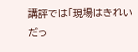講評では「現場はきれいだっ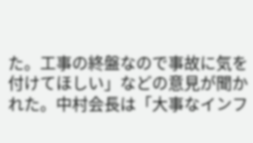た。工事の終盤なので事故に気を付けてほしい」などの意見が聞かれた。中村会長は「大事なインフ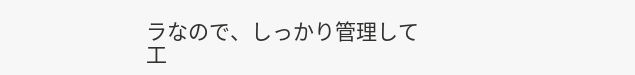ラなので、しっかり管理して工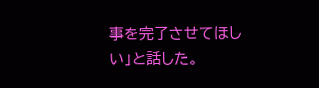事を完了させてほしい」と話した。